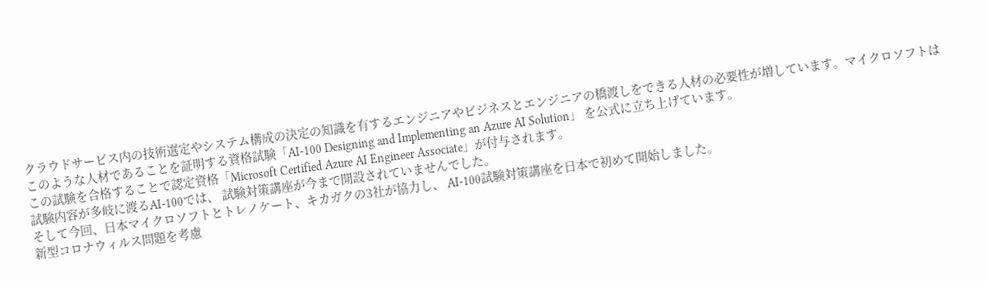クラウドサービス内の技術選定やシステム構成の決定の知識を有するエンジニアやビジネスとエンジニアの橋渡しをできる人材の必要性が増しています。マイクロソフトはこのような人材であることを証明する資格試験「AI-100 Designing and Implementing an Azure AI Solution」 を公式に立ち上げています。
この試験を合格することで認定資格「Microsoft Certified Azure AI Engineer Associate」が付与されます。
試験内容が多岐に渡るAI-100では、 試験対策講座が今まで開設されていませんでした。
そして今回、日本マイクロソフトとトレノケート、キカガクの3社が協力し、 AI-100試験対策講座を日本で初めて開始しました。
新型コロナウィルス問題を考慮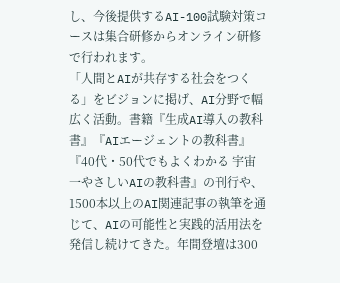し、今後提供するAI-100試験対策コースは集合研修からオンライン研修で行われます。
「人間とAIが共存する社会をつくる」をビジョンに掲げ、AI分野で幅広く活動。書籍『生成AI導入の教科書』『AIエージェントの教科書』『40代・50代でもよくわかる 宇宙一やさしいAIの教科書』の刊行や、1500本以上のAI関連記事の執筆を通じて、AIの可能性と実践的活用法を発信し続けてきた。年間登壇は300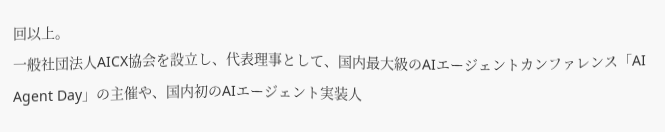回以上。
一般社団法人AICX協会を設立し、代表理事として、国内最大級のAIエージェントカンファレンス「AI Agent Day」の主催や、国内初のAIエージェント実装人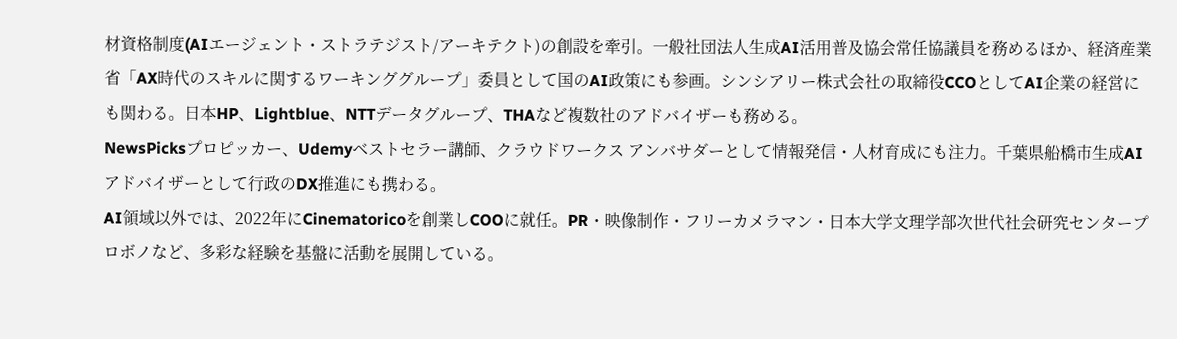材資格制度(AIエージェント・ストラテジスト/アーキテクト)の創設を牽引。一般社団法人生成AI活用普及協会常任協議員を務めるほか、経済産業省「AX時代のスキルに関するワーキンググループ」委員として国のAI政策にも参画。シンシアリー株式会社の取締役CCOとしてAI企業の経営にも関わる。日本HP、Lightblue、NTTデータグループ、THAなど複数社のアドバイザーも務める。
NewsPicksプロピッカー、Udemyベストセラー講師、クラウドワークス アンバサダーとして情報発信・人材育成にも注力。千葉県船橋市生成AIアドバイザーとして行政のDX推進にも携わる。
AI領域以外では、2022年にCinematoricoを創業しCOOに就任。PR・映像制作・フリーカメラマン・日本大学文理学部次世代社会研究センタープロボノなど、多彩な経験を基盤に活動を展開している。